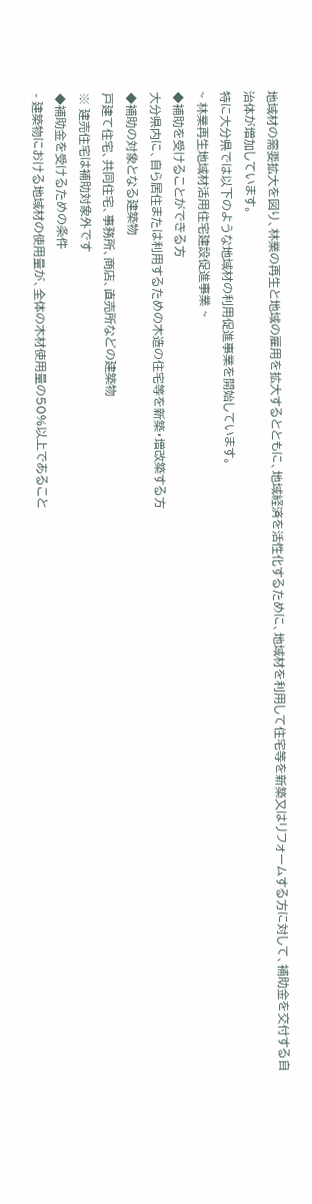地域材の需要拡大を図り、林業の再生と地域の雇用を拡大するとともに、地域経済を活性化するために、地域材を利用して住宅等を新築又はリフォームする方に対して、補助金を交付する自治体が増加しています。
特に大分県では以下のような地域材の利用促進事業を開始しています。
~ 林業再生地域材活用住宅建設促進事業 ~
◆補助を受けることができる方
大分県内に、自ら居住または利用するための木造の住宅等を新築・増改築する方
◆補助の対象となる建築物
戸建て住宅、共同住宅、事務所、商店、直売所などの建築物
※ 建売住宅は補助対象外です
◆補助金を受けるための条件
- 建築物における地域材の使用量が、全体の木材使用量の50%以上であること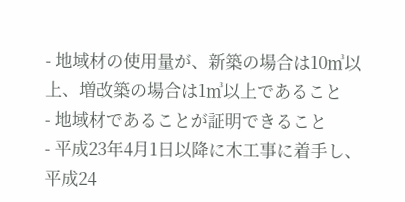- 地域材の使用量が、新築の場合は10㎥以上、増改築の場合は1㎥以上であること
- 地域材であることが証明できること
- 平成23年4月1日以降に木工事に着手し、平成24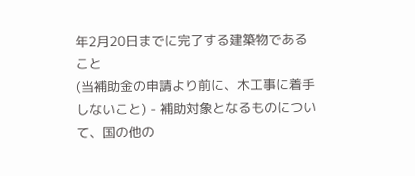年2月20日までに完了する建築物であること
(当補助金の申請より前に、木工事に着手しないこと) - 補助対象となるものについて、国の他の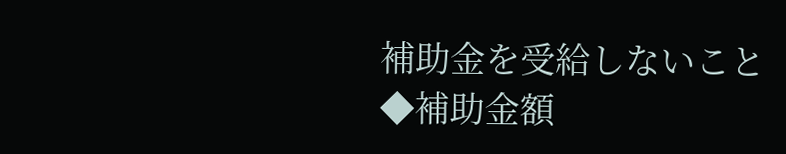補助金を受給しないこと
◆補助金額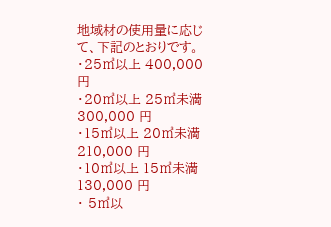地域材の使用量に応じて、下記のとおりです。
・25㎥以上 400,000 円
・20㎥以上 25㎥未満 300,000 円
・15㎥以上 20㎥未満 210,000 円
・10㎥以上 15㎥未満 130,000 円
・ 5㎥以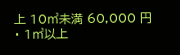上 10㎥未満 60,000 円
・ 1㎥以上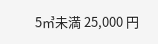5㎥未満 25,000 円